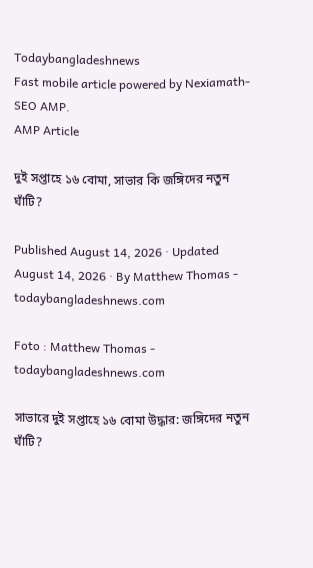Todaybangladeshnews
Fast mobile article powered by Nexiamath-SEO AMP.
AMP Article

দুই সপ্তাহে ১৬ বোমা, সাভার কি জঙ্গিদের নতুন ঘাঁটি?

Published August 14, 2026 · Updated August 14, 2026 · By Matthew Thomas - todaybangladeshnews.com

Foto : Matthew Thomas - todaybangladeshnews.com

সাভারে দুই সপ্তাহে ১৬ বোমা উদ্ধার: জঙ্গিদের নতুন ঘাঁটি?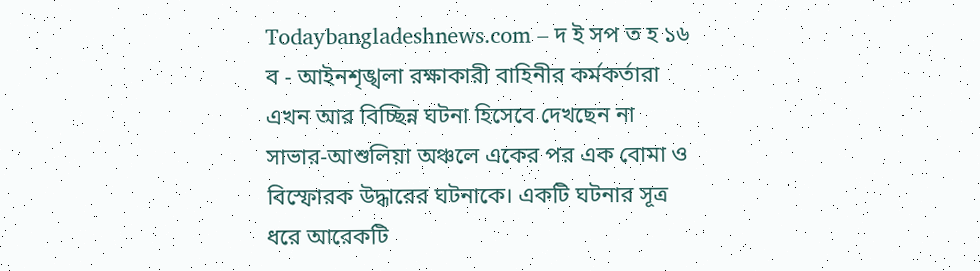Todaybangladeshnews.com – দ ই সপ ত হ ১৬ ব - আইনশৃঙ্খলা রক্ষাকারী বাহিনীর কর্মকর্তারা এখন আর বিচ্ছিন্ন ঘটনা হিসেবে দেখছেন না সাভার-আশুলিয়া অঞ্চলে একের পর এক বোমা ও বিস্ফোরক উদ্ধারের ঘটনাকে। একটি ঘটনার সূত্র ধরে আরেকটি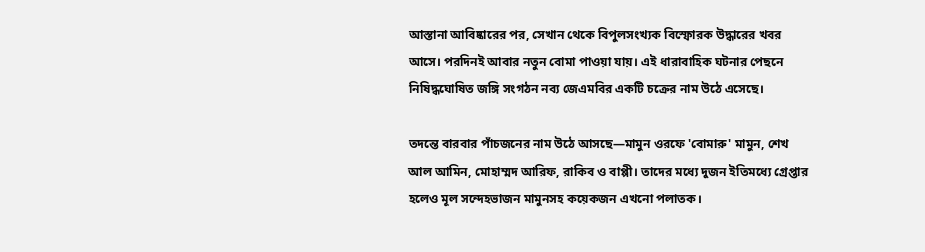আস্তানা আবিষ্কারের পর, সেখান থেকে বিপুলসংখ্যক বিস্ফোরক উদ্ধারের খবর আসে। পরদিনই আবার নতুন বোমা পাওয়া যায়। এই ধারাবাহিক ঘটনার পেছনে নিষিদ্ধঘোষিত জঙ্গি সংগঠন নব্য জেএমবির একটি চক্রের নাম উঠে এসেছে।

তদন্তে বারবার পাঁচজনের নাম উঠে আসছে—মামুন ওরফে 'বোমারু' মামুন, শেখ আল আমিন, মোহাম্মদ আরিফ, রাকিব ও বাপ্পী। তাদের মধ্যে দুজন ইতিমধ্যে গ্রেপ্তার হলেও মূল সন্দেহভাজন মামুনসহ কয়েকজন এখনো পলাতক।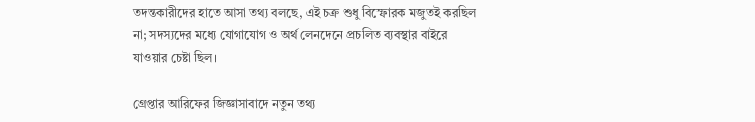তদন্তকারীদের হাতে আসা তথ্য বলছে, এই চক্র শুধু বিস্ফোরক মজুতই করছিল না; সদস্যদের মধ্যে যোগাযোগ ও অর্থ লেনদেনে প্রচলিত ব্যবস্থার বাইরে যাওয়ার চেষ্টা ছিল।

গ্রেপ্তার আরিফের জিজ্ঞাসাবাদে নতুন তথ্য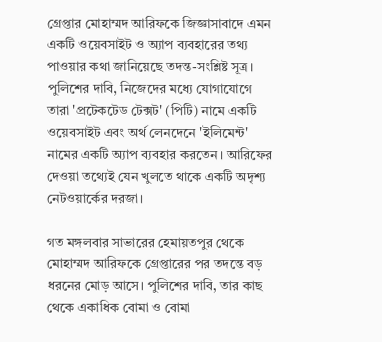গ্রেপ্তার মোহাম্মদ আরিফকে জিজ্ঞাসাবাদে এমন একটি ওয়েবসাইট ও অ্যাপ ব্যবহারের তথ্য পাওয়ার কথা জানিয়েছে তদন্ত-সংশ্লিষ্ট সূত্র। পুলিশের দাবি, নিজেদের মধ্যে যোগাযোগে তারা 'প্রটেকটেড টেক্সট' (পিটি) নামে একটি ওয়েবসাইট এবং অর্থ লেনদেনে 'ইলিমেন্ট' নামের একটি অ্যাপ ব্যবহার করতেন। আরিফের দেওয়া তথ্যেই যেন খুলতে থাকে একটি অদৃশ্য নেটওয়ার্কের দরজা।

গত মঙ্গলবার সাভারের হেমায়তপুর থেকে মোহাম্মদ আরিফকে গ্রেপ্তারের পর তদন্তে বড় ধরনের মোড় আসে। পুলিশের দাবি, তার কাছ থেকে একাধিক বোমা ও বোমা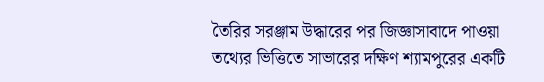তৈরির সরঞ্জাম উদ্ধারের পর জিজ্ঞাসাবাদে পাওয়া তথ্যের ভিত্তিতে সাভারের দক্ষিণ শ্যামপুরের একটি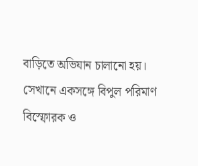বাড়িতে অভিযান চালানো হয়। সেখানে একসঙ্গে বিপুল পরিমাণ বিস্ফোরক ও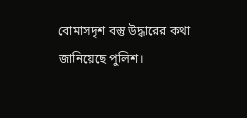বোমাসদৃশ বস্তু উদ্ধারের কথা জানিয়েছে পুলিশ।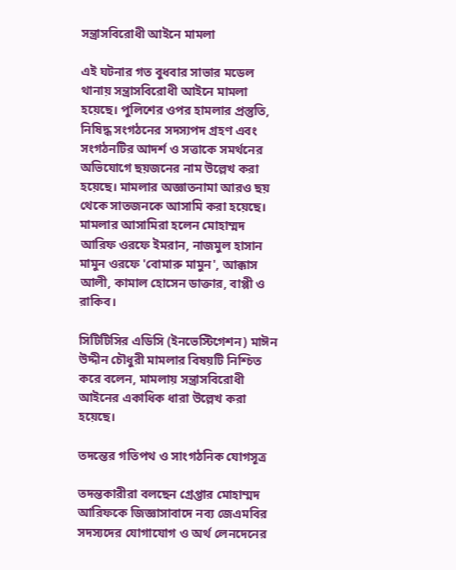সন্ত্রাসবিরোধী আইনে মামলা

এই ঘটনার গত বুধবার সাভার মডেল থানায় সন্ত্রাসবিরোধী আইনে মামলা হয়েছে। পুলিশের ওপর হামলার প্রস্তুতি, নিষিদ্ধ সংগঠনের সদস্যপদ গ্রহণ এবং সংগঠনটির আদর্শ ও সত্তাকে সমর্থনের অভিযোগে ছয়জনের নাম উল্লেখ করা হয়েছে। মামলার অজ্ঞাতনামা আরও ছয় থেকে সাতজনকে আসামি করা হয়েছে। মামলার আসামিরা হলেন মোহাম্মদ আরিফ ওরফে ইমরান, নাজমুল হাসান মামুন ওরফে 'বোমারু মামুন', আক্কাস আলী, কামাল হোসেন ডাক্তার, বাপ্পী ও রাকিব।

সিটিটিসির এডিসি (ইনভেস্টিগেশন) মাঈন উদ্দীন চৌধুরী মামলার বিষয়টি নিশ্চিত করে বলেন, মামলায় সন্ত্রাসবিরোধী আইনের একাধিক ধারা উল্লেখ করা হয়েছে।

তদন্তের গতিপথ ও সাংগঠনিক যোগসূত্র

তদন্তকারীরা বলছেন গ্রেপ্তার মোহাম্মদ আরিফকে জিজ্ঞাসাবাদে নব্য জেএমবির সদস্যদের যোগাযোগ ও অর্থ লেনদেনের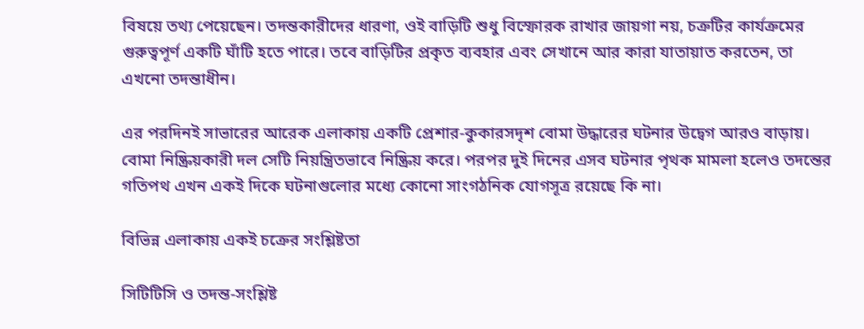বিষয়ে তথ্য পেয়েছেন। তদন্তকারীদের ধারণা, ওই বাড়িটি শুধু বিস্ফোরক রাখার জায়গা নয়, চক্রটির কার্যক্রমের গুরুত্বপূর্ণ একটি ঘাঁটি হতে পারে। তবে বাড়িটির প্রকৃত ব্যবহার এবং সেখানে আর কারা যাতায়াত করতেন, তা এখনো তদন্তাধীন।

এর পরদিনই সাভারের আরেক এলাকায় একটি প্রেশার-কুকারসদৃশ বোমা উদ্ধারের ঘটনার উদ্বেগ আরও বাড়ায়। বোমা নিষ্ক্রিয়কারী দল সেটি নিয়ন্ত্রিতভাবে নিষ্ক্রিয় করে। পরপর দুই দিনের এসব ঘটনার পৃথক মামলা হলেও তদন্তের গতিপথ এখন একই দিকে ঘটনাগুলোর মধ্যে কোনো সাংগঠনিক যোগসূত্র রয়েছে কি না।

বিভিন্ন এলাকায় একই চক্রের সংশ্লিষ্টতা

সিটিটিসি ও তদন্ত-সংশ্লিষ্ট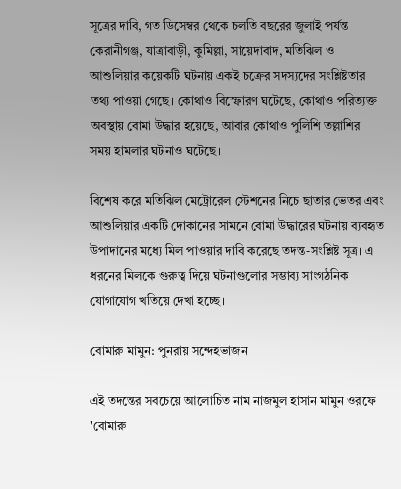সূত্রের দাবি, গত ডিসেম্বর থেকে চলতি বছরের জুলাই পর্যন্ত কেরানীগঞ্জ, যাত্রাবাড়ী, কুমিল্লা, সায়েদাবাদ, মতিঝিল ও আশুলিয়ার কয়েকটি ঘটনায় একই চক্রের সদস্যদের সংশ্লিষ্টতার তথ্য পাওয়া গেছে। কোথাও বিস্ফোরণ ঘটেছে, কোথাও পরিত্যক্ত অবস্থায় বোমা উদ্ধার হয়েছে, আবার কোথাও পুলিশি তল্লাশির সময় হামলার ঘটনাও ঘটেছে।

বিশেষ করে মতিঝিল মেট্রোরেল স্টেশনের নিচে ছাতার ভেতর এবং আশুলিয়ার একটি দোকানের সামনে বোমা উদ্ধারের ঘটনায় ব্যবহৃত উপাদানের মধ্যে মিল পাওয়ার দাবি করেছে তদন্ত-সংশ্লিষ্ট সূত্র। এ ধরনের মিলকে গুরুত্ব দিয়ে ঘটনাগুলোর সম্ভাব্য সাংগঠনিক যোগাযোগ খতিয়ে দেখা হচ্ছে।

বোমারু মামুন: পুনরায় সন্দেহভাজন

এই তদন্তের সবচেয়ে আলোচিত নাম নাজমুল হাসান মামুন ওরফে 'বোমারু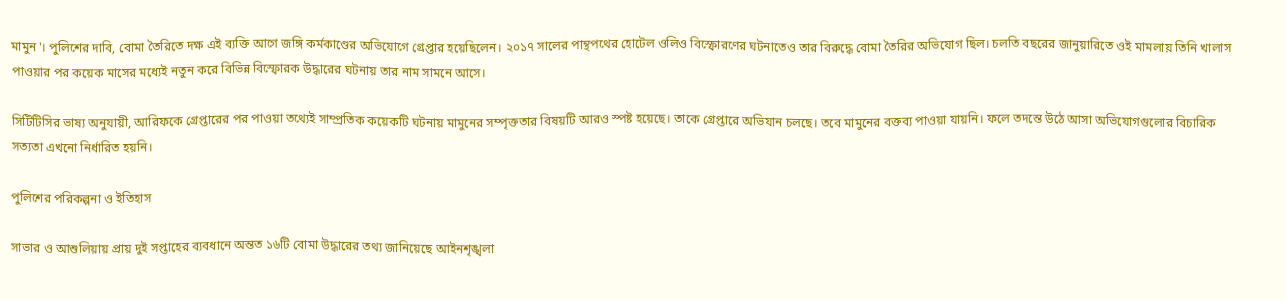মামুন'। পুলিশের দাবি, বোমা তৈরিতে দক্ষ এই ব্যক্তি আগে জঙ্গি কর্মকাণ্ডের অভিযোগে গ্রেপ্তার হয়েছিলেন। ২০১৭ সালের পান্থপথের হোটেল ওলিও বিস্ফোরণের ঘটনাতেও তার বিরুদ্ধে বোমা তৈরির অভিযোগ ছিল। চলতি বছরের জানুয়ারিতে ওই মামলায় তিনি খালাস পাওয়ার পর কয়েক মাসের মধ্যেই নতুন করে বিভিন্ন বিস্ফোরক উদ্ধারের ঘটনায় তার নাম সামনে আসে।

সিটিটিসির ভাষ্য অনুযায়ী, আরিফকে গ্রেপ্তারের পর পাওয়া তথ্যেই সাম্প্রতিক কয়েকটি ঘটনায় মামুনের সম্পৃক্ততার বিষয়টি আরও স্পষ্ট হয়েছে। তাকে গ্রেপ্তারে অভিযান চলছে। তবে মামুনের বক্তব্য পাওয়া যায়নি। ফলে তদন্তে উঠে আসা অভিযোগগুলোর বিচারিক সত্যতা এখনো নির্ধারিত হয়নি।

পুলিশের পরিকল্পনা ও ইতিহাস

সাভার ও আশুলিয়ায় প্রায় দুই সপ্তাহের ব্যবধানে অন্তত ১৬টি বোমা উদ্ধারের তথ্য জানিয়েছে আইনশৃঙ্খলা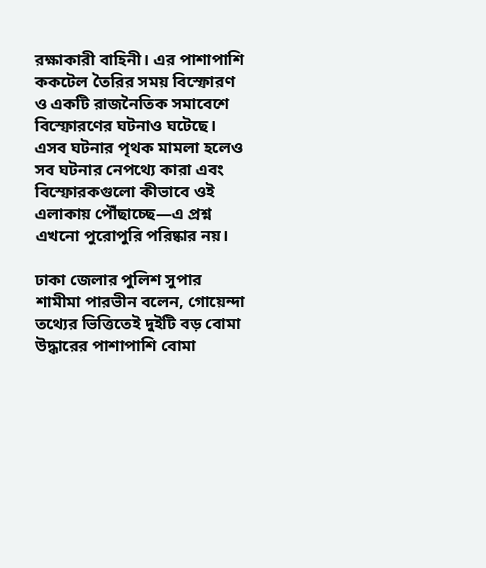রক্ষাকারী বাহিনী। এর পাশাপাশি ককটেল তৈরির সময় বিস্ফোরণ ও একটি রাজনৈতিক সমাবেশে বিস্ফোরণের ঘটনাও ঘটেছে। এসব ঘটনার পৃথক মামলা হলেও সব ঘটনার নেপথ্যে কারা এবং বিস্ফোরকগুলো কীভাবে ওই এলাকায় পৌঁছাচ্ছে—এ প্রশ্ন এখনো পুরোপুরি পরিষ্কার নয়।

ঢাকা জেলার পুলিশ সুপার শামীমা পারভীন বলেন, গোয়েন্দা তথ্যের ভিত্তিতেই দুইটি বড় বোমা উদ্ধারের পাশাপাশি বোমা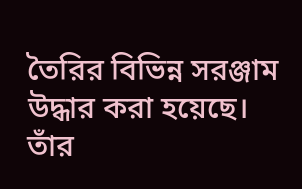তৈরির বিভিন্ন সরঞ্জাম উদ্ধার করা হয়েছে। তাঁর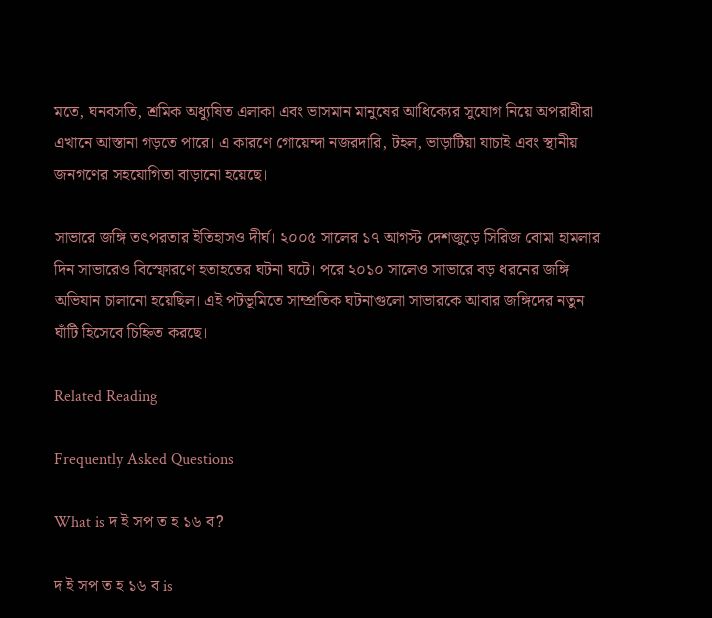মতে, ঘনবসতি, শ্রমিক অধ্যুষিত এলাকা এবং ভাসমান মানুষের আধিক্যের সুযোগ নিয়ে অপরাধীরা এখানে আস্তানা গড়তে পারে। এ কারণে গোয়েন্দা নজরদারি, টহল, ভাড়াটিয়া যাচাই এবং স্থানীয় জনগণের সহযোগিতা বাড়ানো হয়েছে।

সাভারে জঙ্গি তৎপরতার ইতিহাসও দীর্ঘ। ২০০৫ সালের ১৭ আগস্ট দেশজুড়ে সিরিজ বোমা হামলার দিন সাভারেও বিস্ফোরণে হতাহতের ঘটনা ঘটে। পরে ২০১০ সালেও সাভারে বড় ধরনের জঙ্গি অভিযান চালানো হয়েছিল। এই পটভূমিতে সাম্প্রতিক ঘটনাগুলো সাভারকে আবার জঙ্গিদের নতুন ঘাঁটি হিসেবে চিহ্নিত করছে।

Related Reading

Frequently Asked Questions

What is দ ই সপ ত হ ১৬ ব?

দ ই সপ ত হ ১৬ ব is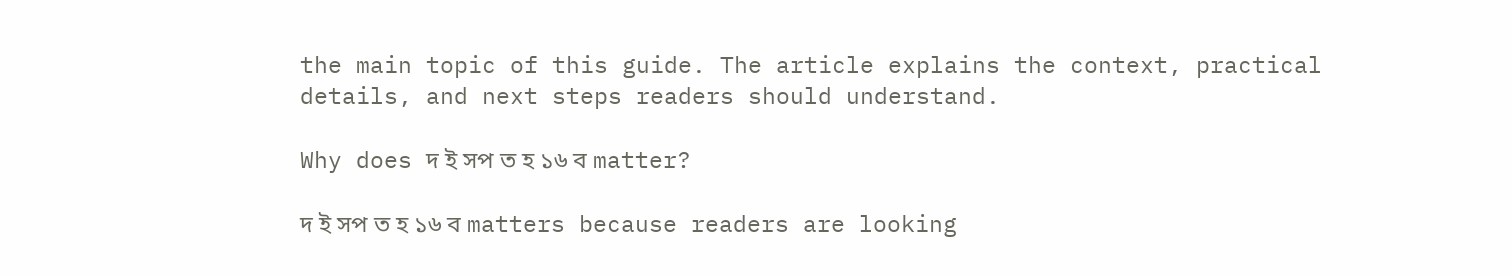the main topic of this guide. The article explains the context, practical details, and next steps readers should understand.

Why does দ ই সপ ত হ ১৬ ব matter?

দ ই সপ ত হ ১৬ ব matters because readers are looking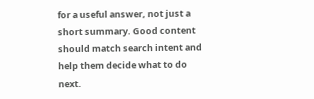for a useful answer, not just a short summary. Good content should match search intent and help them decide what to do next.